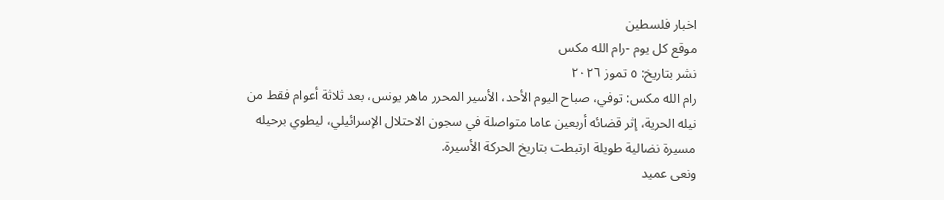اخبار فلسطين
موقع كل يوم -رام الله مكس
نشر بتاريخ: ٥ تموز ٢٠٢٦
رام الله مكس: توفي، صباح اليوم الأحد، الأسير المحرر ماهر يونس، بعد ثلاثة أعوام فقط من نيله الحرية، إثر قضائه أربعين عاما متواصلة في سجون الاحتلال الإسرائيلي، ليطوي برحيله مسيرة نضالية طويلة ارتبطت بتاريخ الحركة الأسيرة.
ونعى عميد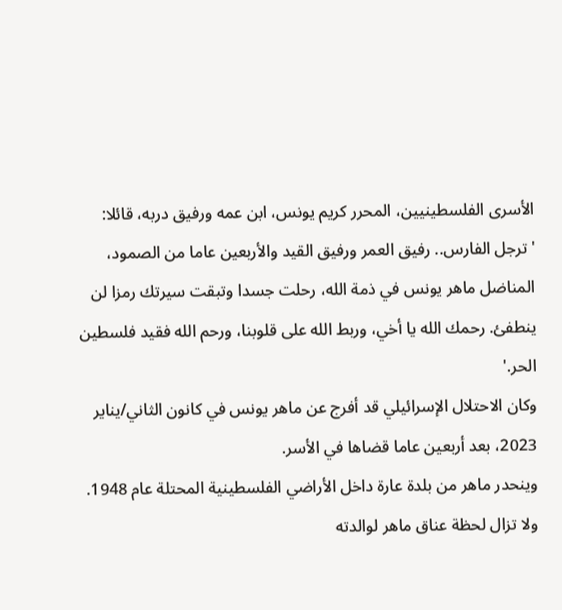الأسرى الفلسطينيين، المحرر كريم يونس، ابن عمه ورفيق دربه، قائلا: 'ترجل الفارس.. رفيق العمر ورفيق القيد والأربعين عاما من الصمود، المناضل ماهر يونس في ذمة الله، رحلت جسدا وتبقت سيرتك رمزا لن ينطفئ. رحمك الله يا أخي، وربط الله على قلوبنا، ورحم الله فقيد فلسطين الحر.'
وكان الاحتلال الإسرائيلي قد أفرج عن ماهر يونس في كانون الثاني/يناير 2023، بعد أربعين عاما قضاها في الأسر.
وينحدر ماهر من بلدة عارة داخل الأراضي الفلسطينية المحتلة عام 1948.
ولا تزال لحظة عناق ماهر لوالدته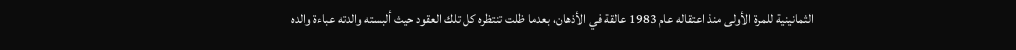الثمانينية للمرة الأولى منذ اعتقاله عام 1983 عالقة في الأذهان، بعدما ظلت تنتظره كل تلك العقود حيث ألبسته والدته عباءة والده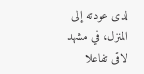لدى عودته إلى المنزل، في مشهد لاقى تفاعلا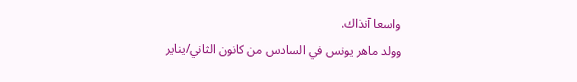واسعا آنذاك.
وولد ماهر يونس في السادس من كانون الثاني/يناير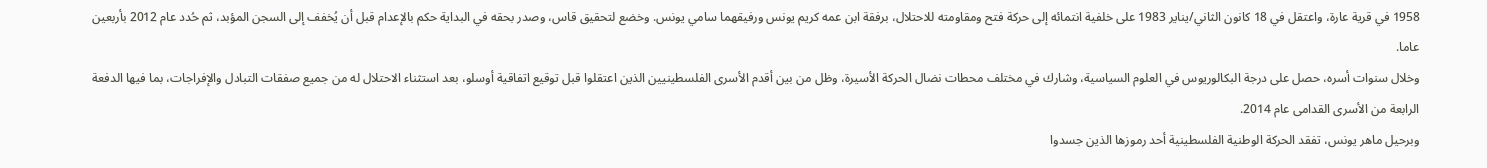1958 في قرية عارة، واعتقل في 18 كانون الثاني/يناير 1983 على خلفية انتمائه إلى حركة فتح ومقاومته للاحتلال، برفقة ابن عمه كريم يونس ورفيقهما سامي يونس. وخضع لتحقيق قاس، وصدر بحقه في البداية حكم بالإعدام قبل أن يُخفف إلى السجن المؤبد، ثم حُدد عام 2012 بأربعين عاما.
وخلال سنوات أسره، حصل على درجة البكالوريوس في العلوم السياسية، وشارك في مختلف محطات نضال الحركة الأسيرة، وظل من بين أقدم الأسرى الفلسطينيين الذين اعتقلوا قبل توقيع اتفاقية أوسلو، بعد استثناء الاحتلال له من جميع صفقات التبادل والإفراجات، بما فيها الدفعة الرابعة من الأسرى القدامى عام 2014.
وبرحيل ماهر يونس، تفقد الحركة الوطنية الفلسطينية أحد رموزها الذين جسدوا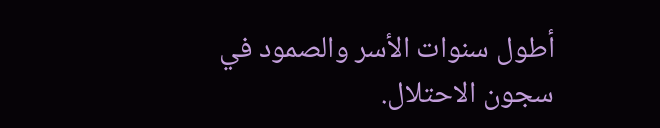أطول سنوات الأسر والصمود في سجون الاحتلال.